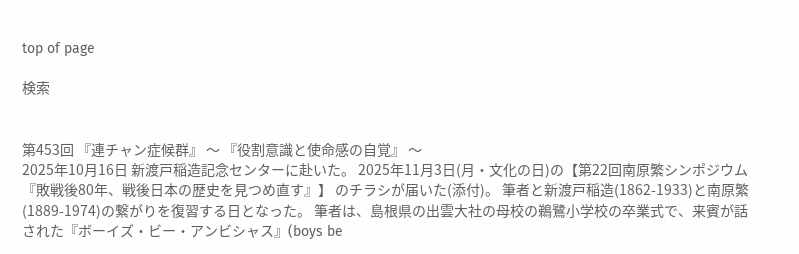top of page

検索


第453回 『連チャン症候群』 〜 『役割意識と使命感の自覚』 〜
2025年10月16日 新渡戸稲造記念センターに赴いた。 2025年11月3日(月・文化の日)の【第22回南原繁シンポジウム『敗戦後80年、戦後日本の歴史を見つめ直す』】 のチラシが届いた(添付)。 筆者と新渡戸稲造(1862-1933)と南原繁(1889-1974)の繋がりを復習する日となった。 筆者は、島根県の出雲大社の母校の鵜鷺小学校の卒業式で、来賓が話された『ボーイズ・ビー・アンビシャス』(boys be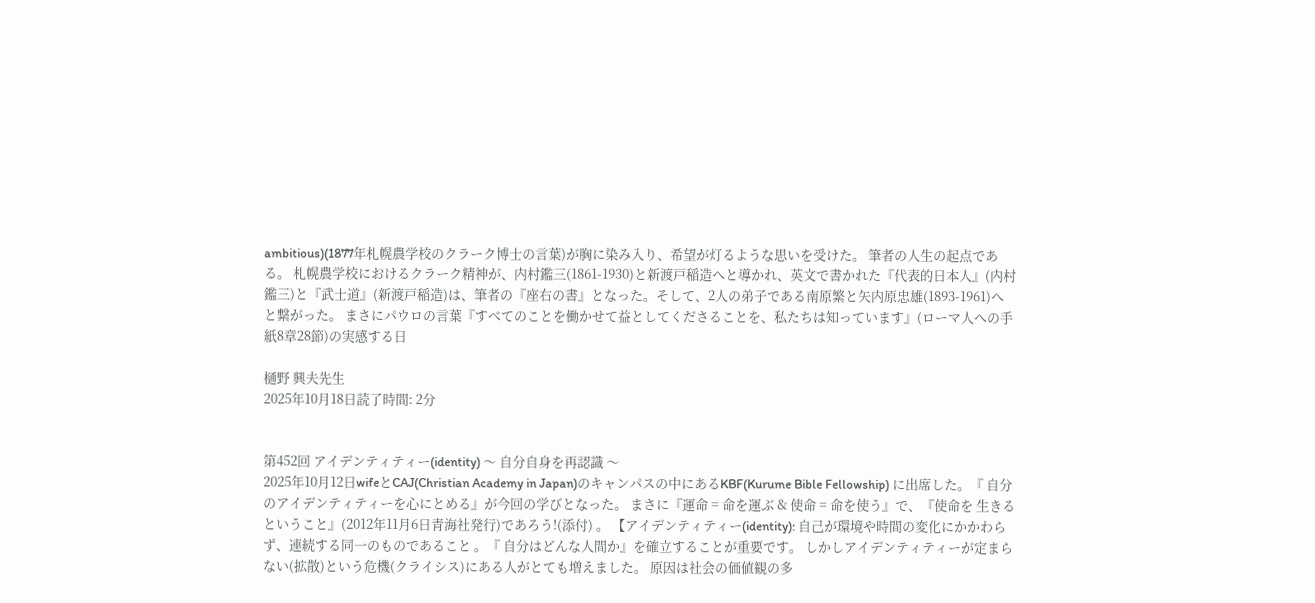ambitious)(1877年札幌農学校のクラーク博士の言葉)が胸に染み入り、希望が灯るような思いを受けた。 筆者の人生の起点である。 札幌農学校におけるクラーク精神が、内村鑑三(1861-1930)と新渡戸稲造へと導かれ、英文で書かれた『代表的日本人』(内村鑑三)と『武士道』(新渡戸稲造)は、筆者の『座右の書』となった。そして、2人の弟子である南原繁と矢内原忠雄(1893-1961)へと繋がった。 まさにパウロの言葉『すべてのことを働かせて益としてくださることを、私たちは知っています』(ローマ人への手紙8章28節)の実感する日

樋野 興夫先生
2025年10月18日読了時間: 2分


第452回 アイデンティティー(identity) 〜 自分自身を再認識 〜
2025年10月12日wifeとCAJ(Christian Academy in Japan)のキャンパスの中にあるKBF(Kurume Bible Fellowship) に出席した。『 自分のアイデンティティーを心にとめる』が今回の学びとなった。 まさに『運命 = 命を運ぶ & 使命 = 命を使う』で、『使命を 生きる ということ』(2012年11月6日青海社発行)であろう!(添付) 。 【アイデンティティー(identity): 自己が環境や時間の変化にかかわらず、連続する同一のものであること 。『 自分はどんな人間か』を確立することが重要です。 しかしアイデンティティーが定まらない(拡散)という危機(クライシス)にある人がとても増えました。 原因は社会の価値観の多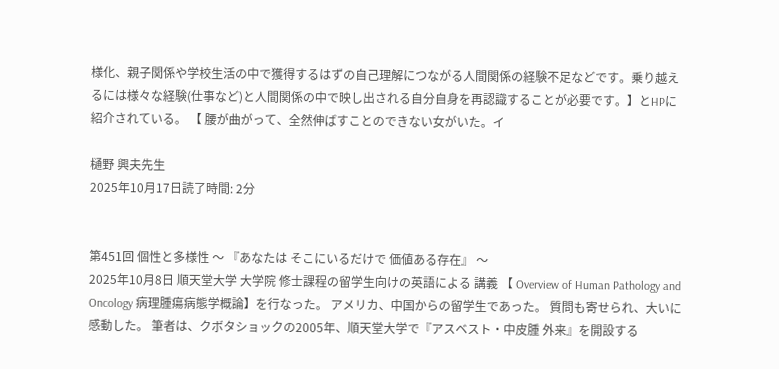様化、親子関係や学校生活の中で獲得するはずの自己理解につながる人間関係の経験不足などです。乗り越えるには様々な経験(仕事など)と人間関係の中で映し出される自分自身を再認識することが必要です。】とHPに紹介されている。 【 腰が曲がって、全然伸ばすことのできない女がいた。イ

樋野 興夫先生
2025年10月17日読了時間: 2分


第451回 個性と多様性 〜 『あなたは そこにいるだけで 価値ある存在』 〜
2025年10月8日 順天堂大学 大学院 修士課程の留学生向けの英語による 講義 【 Overview of Human Pathology and Oncology 病理腫瘍病態学概論】を行なった。 アメリカ、中国からの留学生であった。 質問も寄せられ、大いに感動した。 筆者は、クボタショックの2005年、順天堂大学で『アスベスト・中皮腫 外来』を開設する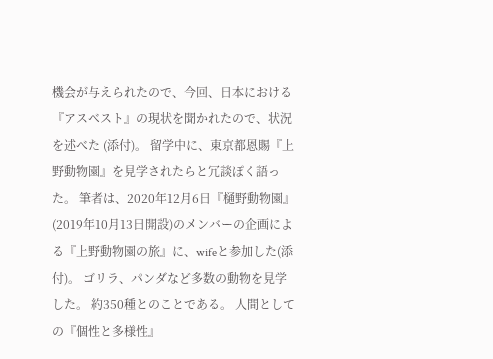機会が与えられたので、今回、日本における『アスベスト』の現状を聞かれたので、状況を述べた (添付)。 留学中に、東京都恩賜『上野動物園』を見学されたらと冗談ぽく語った。 筆者は、2020年12月6日『樋野動物園』(2019年10月13日開設)のメンバーの企画による『上野動物園の旅』に、wifeと参加した(添付)。 ゴリラ、パンダなど多数の動物を見学した。 約350種とのことである。 人間としての『個性と多様性』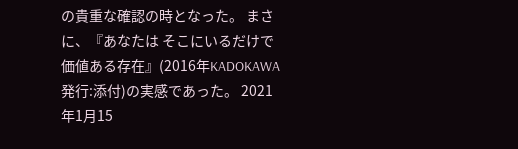の貴重な確認の時となった。 まさに、『あなたは そこにいるだけで 価値ある存在』(2016年KADOKAWA発行:添付)の実感であった。 2021年1月15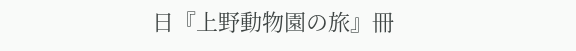日『上野動物園の旅』冊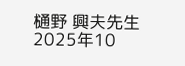樋野 興夫先生
2025年10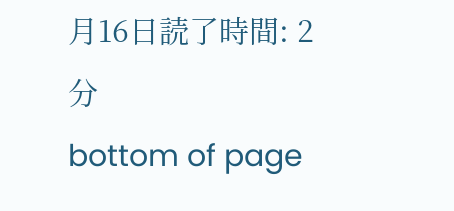月16日読了時間: 2分
bottom of page